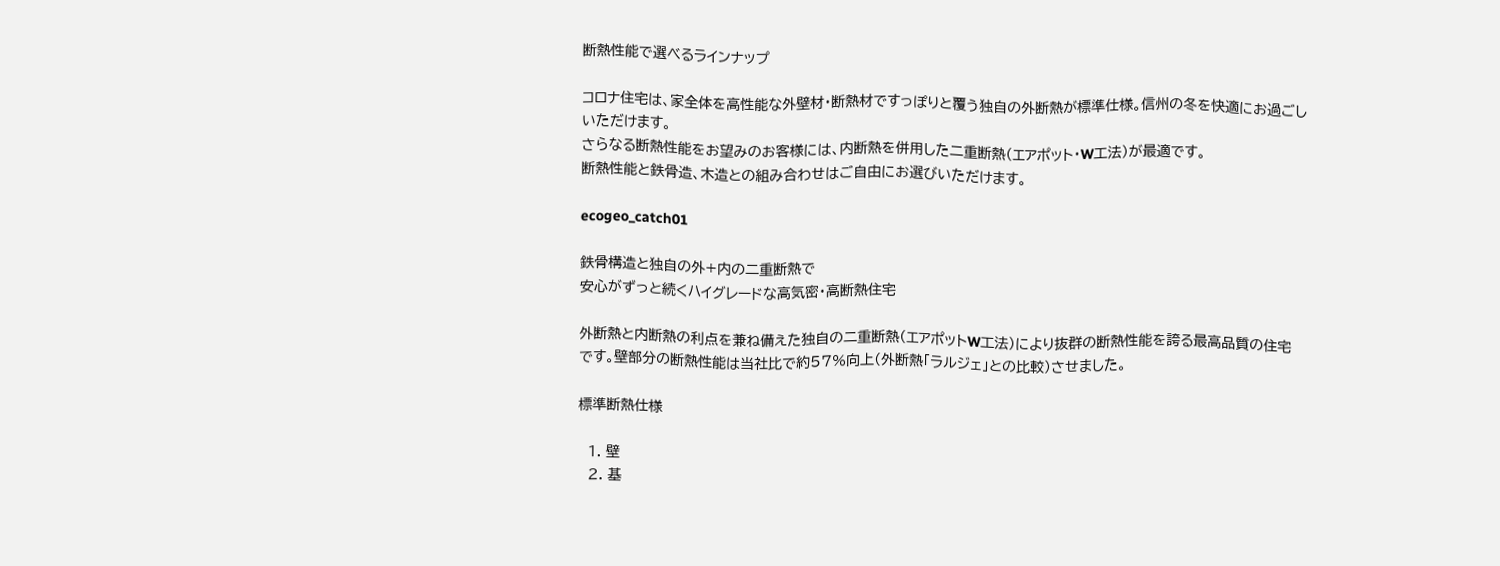断熱性能で選べるラインナップ

コロナ住宅は、家全体を高性能な外壁材・断熱材ですっぽりと覆う独自の外断熱が標準仕様。信州の冬を快適にお過ごしいただけます。
さらなる断熱性能をお望みのお客様には、内断熱を併用した二重断熱(エアポット・W工法)が最適です。
断熱性能と鉄骨造、木造との組み合わせはご自由にお選びいただけます。

ecogeo_catch01

鉄骨構造と独自の外+内の二重断熱で
安心がずっと続くハイグレードな高気密・高断熱住宅

外断熱と内断熱の利点を兼ね備えた独自の二重断熱(エアポットW工法)により抜群の断熱性能を誇る最高品質の住宅です。壁部分の断熱性能は当社比で約57%向上(外断熱「ラルジェ」との比較)させました。

標準断熱仕様

  1. 壁
  2. 基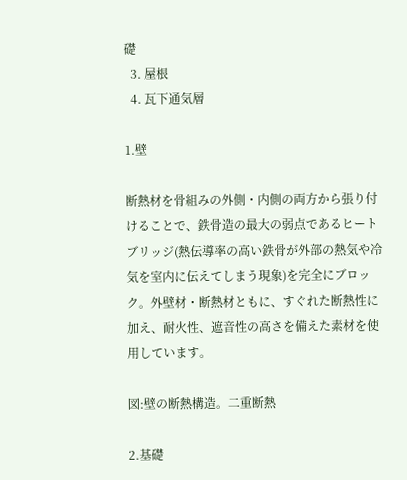礎
  3. 屋根
  4. 瓦下通気層

1.壁

断熱材を骨組みの外側・内側の両方から張り付けることで、鉄骨造の最大の弱点であるヒートブリッジ(熱伝導率の高い鉄骨が外部の熱気や冷気を室内に伝えてしまう現象)を完全にブロック。外壁材・断熱材ともに、すぐれた断熱性に加え、耐火性、遮音性の高さを備えた素材を使用しています。

図:壁の断熱構造。二重断熱

2.基礎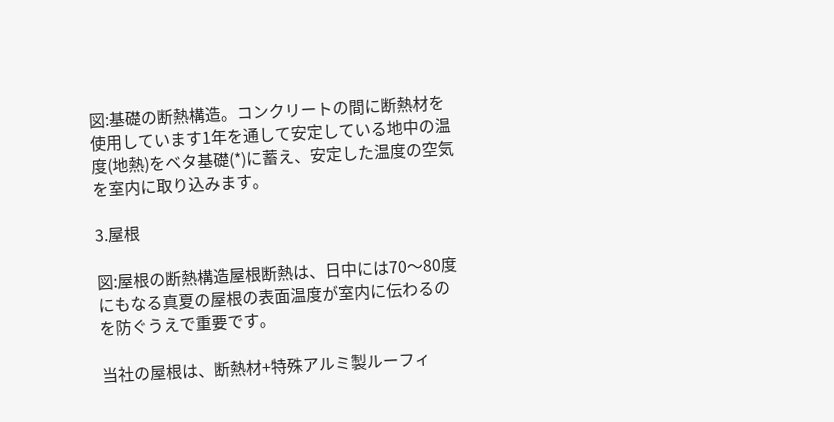図:基礎の断熱構造。コンクリートの間に断熱材を使用しています1年を通して安定している地中の温度(地熱)をベタ基礎(*)に蓄え、安定した温度の空気を室内に取り込みます。

3.屋根

図:屋根の断熱構造屋根断熱は、日中には70〜80度にもなる真夏の屋根の表面温度が室内に伝わるのを防ぐうえで重要です。

当社の屋根は、断熱材+特殊アルミ製ルーフィ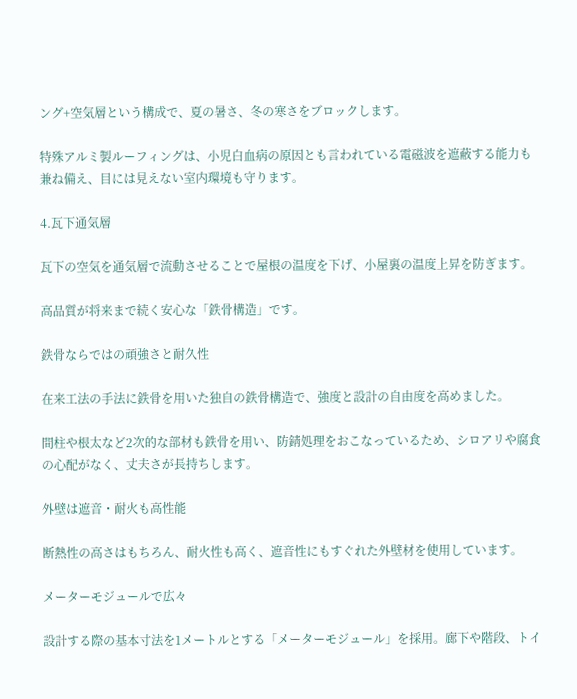ング+空気層という構成で、夏の暑さ、冬の寒さをブロックします。

特殊アルミ製ルーフィングは、小児白血病の原因とも言われている電磁波を遮蔽する能力も兼ね備え、目には見えない室内環境も守ります。

4.瓦下通気層

瓦下の空気を通気層で流動させることで屋根の温度を下げ、小屋裏の温度上昇を防ぎます。

高品質が将来まで続く安心な「鉄骨構造」です。

鉄骨ならではの頑強さと耐久性

在来工法の手法に鉄骨を用いた独自の鉄骨構造で、強度と設計の自由度を高めました。

間柱や根太など2次的な部材も鉄骨を用い、防錆処理をおこなっているため、シロアリや腐食の心配がなく、丈夫さが長持ちします。

外壁は遮音・耐火も高性能

断熱性の高さはもちろん、耐火性も高く、遮音性にもすぐれた外壁材を使用しています。

メーターモジュールで広々

設計する際の基本寸法を1メートルとする「メーターモジュール」を採用。廊下や階段、トイ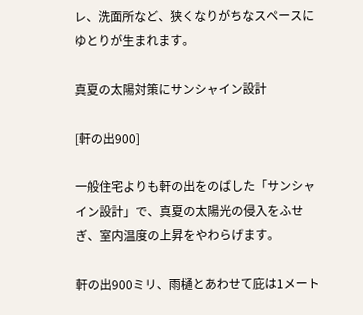レ、洗面所など、狭くなりがちなスペースにゆとりが生まれます。

真夏の太陽対策にサンシャイン設計

[軒の出900]

一般住宅よりも軒の出をのばした「サンシャイン設計」で、真夏の太陽光の侵入をふせぎ、室内温度の上昇をやわらげます。

軒の出900ミリ、雨樋とあわせて庇は1メート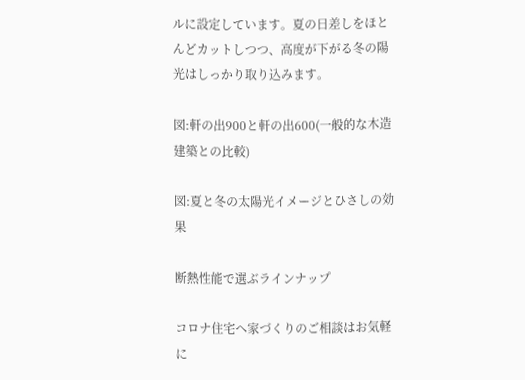ルに設定しています。夏の日差しをほとんどカットしつつ、高度が下がる冬の陽光はしっかり取り込みます。

図:軒の出900と軒の出600(一般的な木造建築との比較)

図:夏と冬の太陽光イメージとひさしの効果

断熱性能で選ぶラインナップ

コロナ住宅へ家づくりのご相談はお気軽に